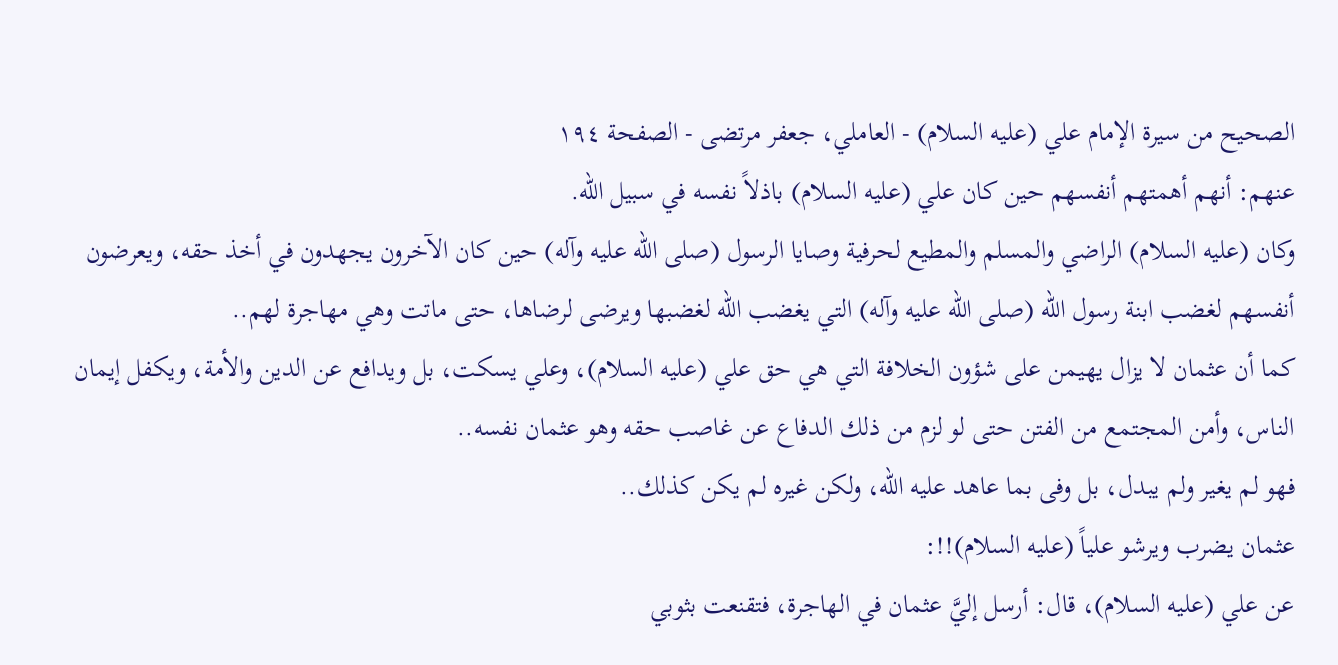الصحيح من سيرة الإمام علي (عليه السلام) - العاملي، جعفر مرتضى - الصفحة ١٩٤
عنهم: أنهم أهمتهم أنفسهم حين كان علي (عليه السلام) باذلاً نفسه في سبيل الله.
وكان (عليه السلام) الراضي والمسلم والمطيع لحرفية وصايا الرسول (صلى الله عليه وآله) حين كان الآخرون يجهدون في أخذ حقه، ويعرضون أنفسهم لغضب ابنة رسول الله (صلى الله عليه وآله) التي يغضب الله لغضبها ويرضى لرضاها، حتى ماتت وهي مهاجرة لهم..
كما أن عثمان لا يزال يهيمن على شؤون الخلافة التي هي حق علي (عليه السلام)، وعلي يسكت، بل ويدافع عن الدين والأمة، ويكفل إيمان الناس، وأمن المجتمع من الفتن حتى لو لزم من ذلك الدفاع عن غاصب حقه وهو عثمان نفسه..
فهو لم يغير ولم يبدل، بل وفى بما عاهد عليه الله، ولكن غيره لم يكن كذلك..
عثمان يضرب ويرشو علياً (عليه السلام)!!:
عن علي (عليه السلام)، قال: أرسل إليَّ عثمان في الهاجرة، فتقنعت بثوبي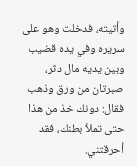وأتيته، فدخلت وهو على سريره وفي يده قضيب وبين يديه مال دثر، صبرتان من ورق وذهب فقال: دونك خذ من هذا حتى تملأ بطنك، فقد أحرقتني.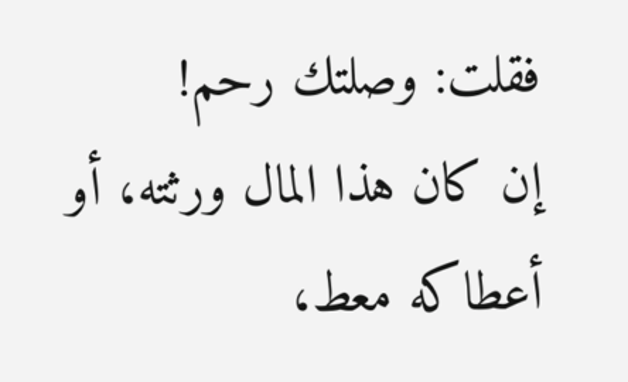فقلت: وصلتك رحم!
إن كان هذا المال ورثته، أو أعطاكه معط،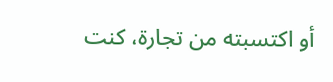أو اكتسبته من تجارة، كنت